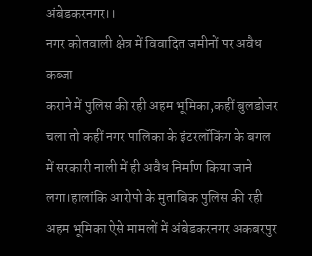अंबेडकरनगर।।
नगर कोतवाली क्षेत्र में विवादित जमीनों पर अवैध कब्जा
कराने में पुलिस की रही अहम भूमिका,कहीं बुलडोजर चला तो कहीं नगर पालिका के इंटरलॉकिंग के बगल में सरकारी नाली में ही अवैध निर्माण किया जाने लगा।हालांकि आरोपो के मुताबिक पुलिस की रही अहम भूमिका ऐसे मामलों में अंबेडकरनगर अकबरपुर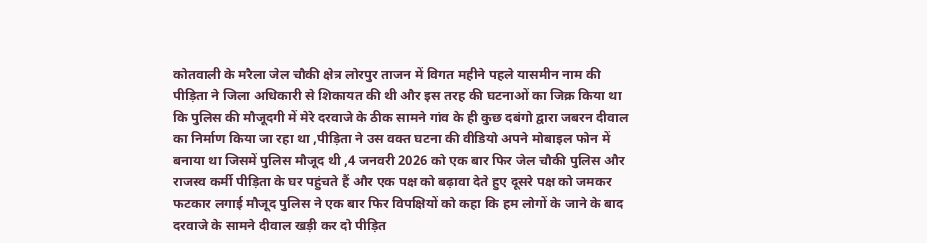कोतवाली के मरैला जेल चौकी क्षेत्र लोरपुर ताजन में विगत महीने पहले यासमीन नाम की पीड़िता ने जिला अधिकारी से शिकायत की थी और इस तरह की घटनाओं का जिक्र किया था कि पुलिस की मौजूदगी में मेरे दरवाजे के ठीक सामने गांव के ही कुछ दबंगो द्वारा जबरन दीवाल का निर्माण किया जा रहा था ,पीड़िता ने उस वक्त घटना की वीडियो अपने मोबाइल फोन में बनाया था जिसमें पुलिस मौजूद थी ,4 जनवरी 2026 को एक बार फिर जेल चौकी पुलिस और राजस्व कर्मी पीड़िता के घर पहुंचते हैं और एक पक्ष को बढ़ावा देते हुए दूसरे पक्ष को जमकर फटकार लगाई मौजूद पुलिस ने एक बार फिर विपक्षियों को कहा कि हम लोगों के जाने के बाद दरवाजे के सामने दीवाल खड़ी कर दो पीड़ित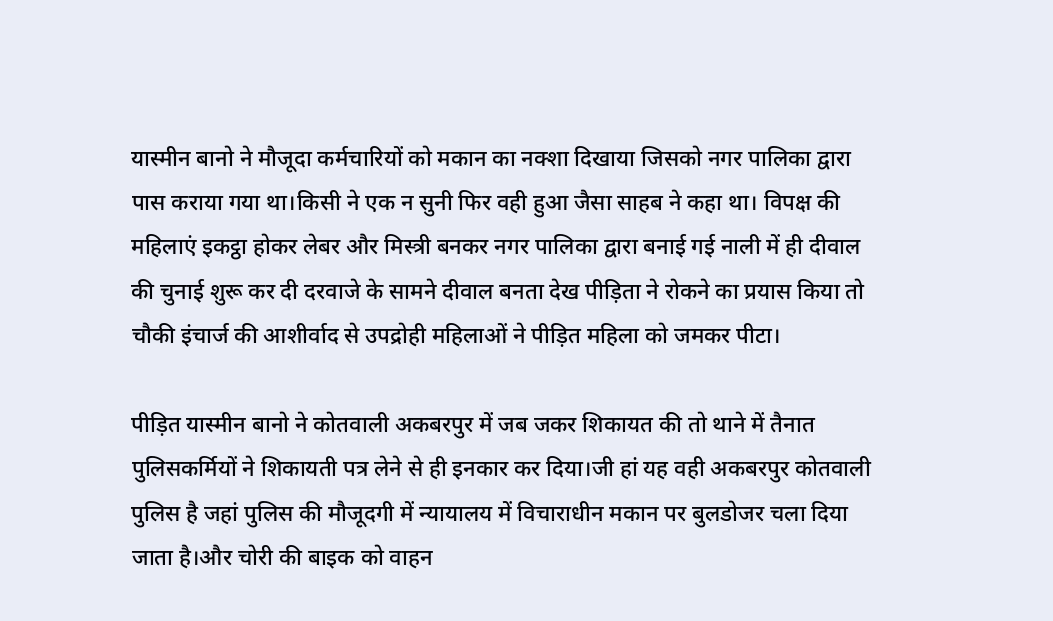यास्मीन बानो ने मौजूदा कर्मचारियों को मकान का नक्शा दिखाया जिसको नगर पालिका द्वारा पास कराया गया था।किसी ने एक न सुनी फिर वही हुआ जैसा साहब ने कहा था। विपक्ष की महिलाएं इकट्ठा होकर लेबर और मिस्त्री बनकर नगर पालिका द्वारा बनाई गई नाली में ही दीवाल की चुनाई शुरू कर दी दरवाजे के सामने दीवाल बनता देख पीड़िता ने रोकने का प्रयास किया तो चौकी इंचार्ज की आशीर्वाद से उपद्रोही महिलाओं ने पीड़ित महिला को जमकर पीटा।

पीड़ित यास्मीन बानो ने कोतवाली अकबरपुर में जब जकर शिकायत की तो थाने में तैनात पुलिसकर्मियों ने शिकायती पत्र लेने से ही इनकार कर दिया।जी हां यह वही अकबरपुर कोतवाली पुलिस है जहां पुलिस की मौजूदगी में न्यायालय में विचाराधीन मकान पर बुलडोजर चला दिया जाता है।और चोरी की बाइक को वाहन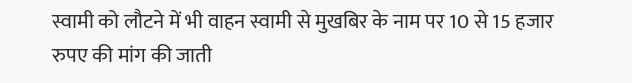स्वामी को लौटने में भी वाहन स्वामी से मुखबिर के नाम पर 10 से 15 हजार रुपए की मांग की जाती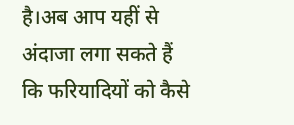है।अब आप यहीं से अंदाजा लगा सकते हैं कि फरियादियों को कैसे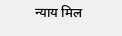न्याय मिल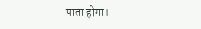पाता होगा।